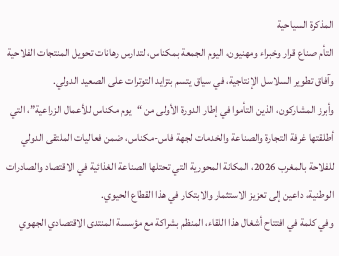المذكرة السياحية
التأم صناع قرار وخبراء ومهنيون، اليوم الجمعة بمكناس، لتدارس رهانات تحويل المنتجات الفلاحية وآفاق تطوير السلاسل الإنتاجية، في سياق يتسم بتزايد التوترات على الصعيد الدولي.
وأبرز المشاركون، الذين التأموا في إطار الدورة الأولى من “يوم مكناس للأعمال الزراعية”، التي أطلقتها غرفة التجارة والصناعة والخدمات لجهة فاس-مكناس، ضمن فعاليات الملتقى الدولي للفلاحة بالمغرب 2026، المكانة المحورية التي تحتلها الصناعة الغذائية في الاقتصاد والصادرات الوطنية، داعين إلى تعزيز الاستثمار والابتكار في هذا القطاع الحيوي.
وفي كلمة في افتتاح أشغال هذا اللقاء، المنظم بشراكة مع مؤسسة المنتدى الاقتصادي الجهوي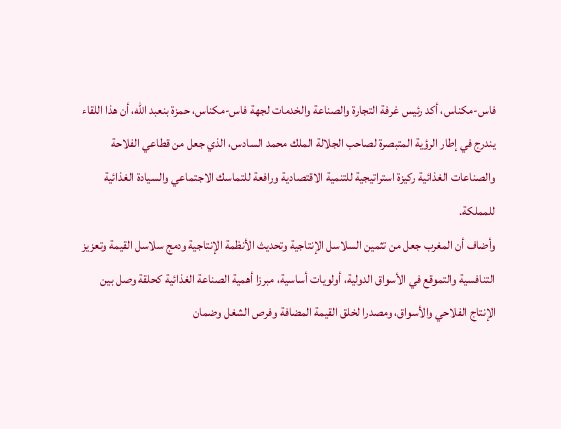فاس-مكناس، أكد رئيس غرفة التجارة والصناعة والخدمات لجهة فاس-مكناس، حمزة بنعبد الله، أن هذا اللقاء يندرج في إطار الرؤية المتبصرة لصاحب الجلالة الملك محمد السادس، الذي جعل من قطاعي الفلاحة والصناعات الغذائية ركيزة استراتيجية للتنمية الاقتصادية ورافعة للتماسك الاجتماعي والسيادة الغذائية للمملكة.
وأضاف أن المغرب جعل من تثمين السلاسل الإنتاجية وتحديث الأنظمة الإنتاجية ودمج سلاسل القيمة وتعزيز التنافسية والتموقع في الأسواق الدولية، أولويات أساسية، مبرزا أهمية الصناعة الغذائية كحلقة وصل بين الإنتاج الفلاحي والأسواق، ومصدرا لخلق القيمة المضافة وفرص الشغل وضمان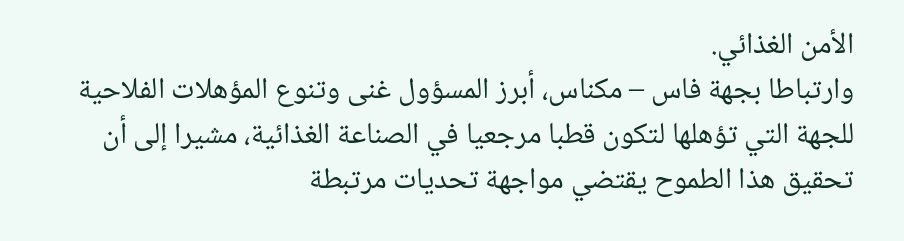الأمن الغذائي.
وارتباطا بجهة فاس – مكناس، أبرز المسؤول غنى وتنوع المؤهلات الفلاحية للجهة التي تؤهلها لتكون قطبا مرجعيا في الصناعة الغذائية، مشيرا إلى أن تحقيق هذا الطموح يقتضي مواجهة تحديات مرتبطة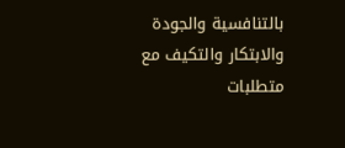بالتنافسية والجودة والابتكار والتكيف مع متطلبات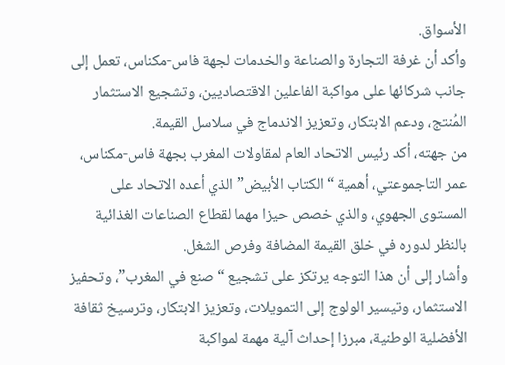الأسواق.
وأكد أن غرفة التجارة والصناعة والخدمات لجهة فاس-مكناس، تعمل إلى جانب شركائها على مواكبة الفاعلين الاقتصاديين، وتشجيع الاستثمار المُنتج، ودعم الابتكار، وتعزيز الاندماج في سلاسل القيمة.
من جهته، أكد رئيس الاتحاد العام لمقاولات المغرب بجهة فاس-مكناس، عمر التاجموعتي، أهمية “الكتاب الأبيض” الذي أعده الاتحاد على المستوى الجهوي، والذي خصص حيزا مهما لقطاع الصناعات الغذائية بالنظر لدوره في خلق القيمة المضافة وفرص الشغل.
وأشار إلى أن هذا التوجه يرتكز على تشجيع “صنع في المغرب”، وتحفيز الاستثمار، وتيسير الولوج إلى التمويلات، وتعزيز الابتكار، وترسيخ ثقافة الأفضلية الوطنية، مبرزا إحداث آلية مهمة لمواكبة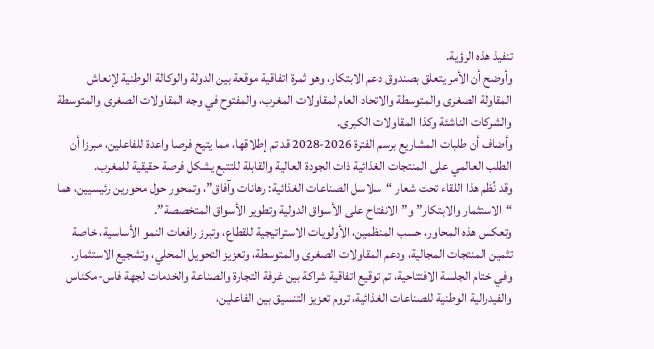تنفيذ هذه الرؤية.
وأوضح أن الأمر يتعلق بصندوق دعم الابتكار، وهو ثمرة اتفاقية موقعة بين الدولة والوكالة الوطنية لإنعاش المقاولة الصغرى والمتوسطة والاتحاد العام لمقاولات المغرب، والمفتوح في وجه المقاولات الصغرى والمتوسطة والشركات الناشئة وكذا المقاولات الكبرى.
وأضاف أن طلبات المشاريع برسم الفترة 2026-2028 قد تم إطلاقها، مما يتيح فرصا واعدة للفاعلين، مبرزا أن الطلب العالمي على المنتجات الغذائية ذات الجودة العالية والقابلة للتتبع يشكل فرصة حقيقية للمغرب.
وقد نُظم هذا اللقاء تحت شعار “سلاسل الصناعات الغذائية: رهانات وآفاق”، وتمحور حول محورين رئيسيين، هما “الاستثمار والابتكار” و”الانفتاح على الأسواق الدولية وتطوير الأسواق المتخصصة”.
وتعكس هذه المحاور، حسب المنظمين، الأولويات الاستراتيجية للقطاع، وتبرز رافعات النمو الأساسية، خاصة تثمين المنتجات المجالية، ودعم المقاولات الصغرى والمتوسطة، وتعزيز التحويل المحلي، وتشجيع الاستثمار.
وفي ختام الجلسة الافتتاحية، تم توقيع اتفاقية شراكة بين غرفة التجارة والصناعة والخدمات لجهة فاس-مكناس والفيدرالية الوطنية للصناعات الغذائية، تروم تعزيز التنسيق بين الفاعلين،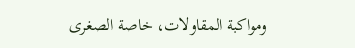ومواكبة المقاولات، خاصة الصغرى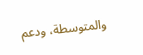والمتوسطة، ودعم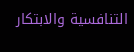التنافسية والابتكار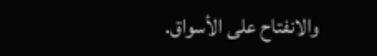والانفتاح على الأسواق.